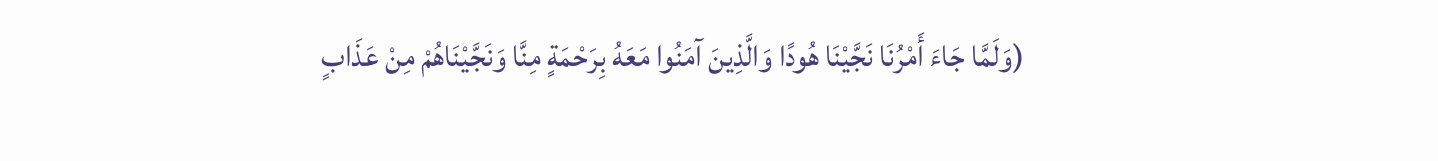(وَلَمَّا جَاءَ أَمْرُنَا نَجَّيْنَا هُودًا وَالَّذِينَ آمَنُوا مَعَهُ بِرَحْمَةٍ مِنَّا وَنَجَّيْنَاهُمْ مِنْ عَذَابٍ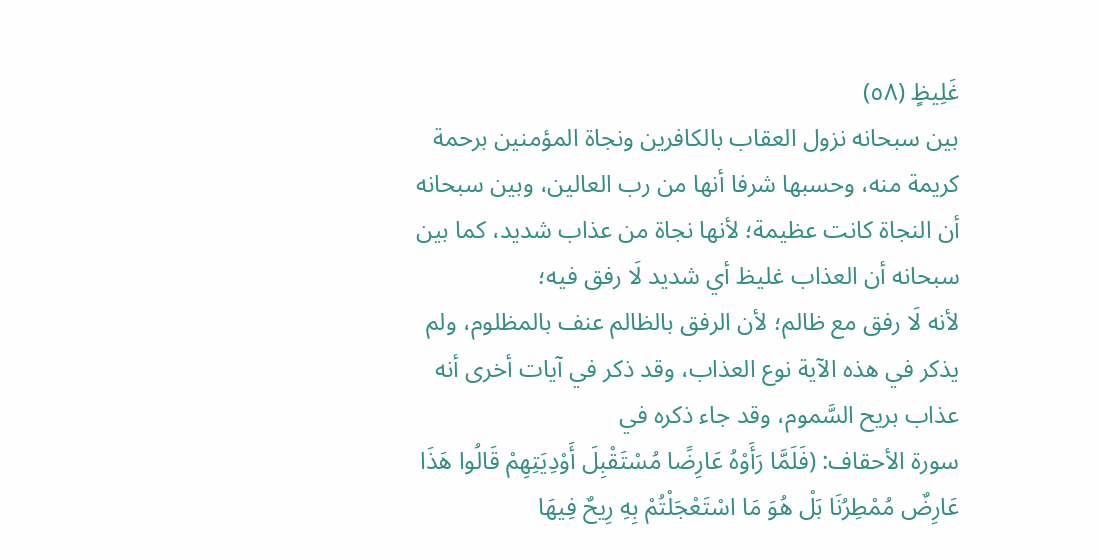غَلِيظٍ (٥٨)
بين سبحانه نزول العقاب بالكافرين ونجاة المؤمنين برحمة كريمة منه، وحسبها شرفا أنها من رب العالين، وبين سبحانه أن النجاة كانت عظيمة؛ لأنها نجاة من عذاب شديد، كما بين سبحانه أن العذاب غليظ أي شديد لَا رفق فيه؛
لأنه لَا رفق مع ظالم؛ لأن الرفق بالظالم عنف بالمظلوم، ولم يذكر في هذه الآية نوع العذاب، وقد ذكر في آيات أخرى أنه عذاب بريح السَّموم، وقد جاء ذكره في
سورة الأحقاف: (فَلَمَّا رَأَوْهُ عَارِضًا مُسْتَقْبِلَ أَوْدِيَتِهِمْ قَالُوا هَذَا عَارِضٌ مُمْطِرُنَا بَلْ هُوَ مَا اسْتَعْجَلْتُمْ بِهِ رِيحٌ فِيهَا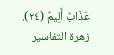عَذَابٌ أَلِيمٌ (٢٤).
زهرة التفاسير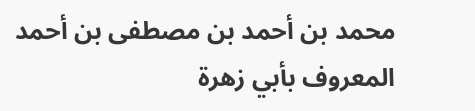محمد بن أحمد بن مصطفى بن أحمد المعروف بأبي زهرة